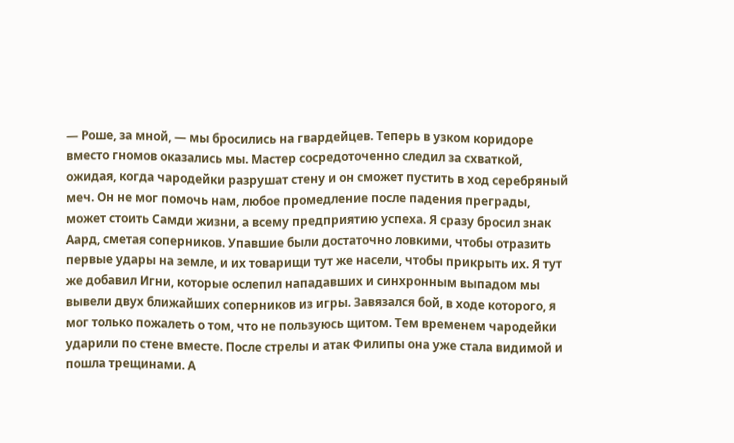— Роше, за мной, — мы бросились на гвардейцев. Теперь в узком коридоре вместо гномов оказались мы. Мастер сосредоточенно следил за схваткой, ожидая, когда чародейки разрушат стену и он сможет пустить в ход серебряный меч. Он не мог помочь нам, любое промедление после падения преграды, может стоить Самди жизни, а всему предприятию успеха. Я сразу бросил знак Аард, сметая соперников. Упавшие были достаточно ловкими, чтобы отразить первые удары на земле, и их товарищи тут же насели, чтобы прикрыть их. Я тут же добавил Игни, которые ослепил нападавших и синхронным выпадом мы вывели двух ближайших соперников из игры. Завязался бой, в ходе которого, я мог только пожалеть о том, что не пользуюсь щитом. Тем временем чародейки ударили по стене вместе. После стрелы и атак Филипы она уже стала видимой и пошла трещинами. А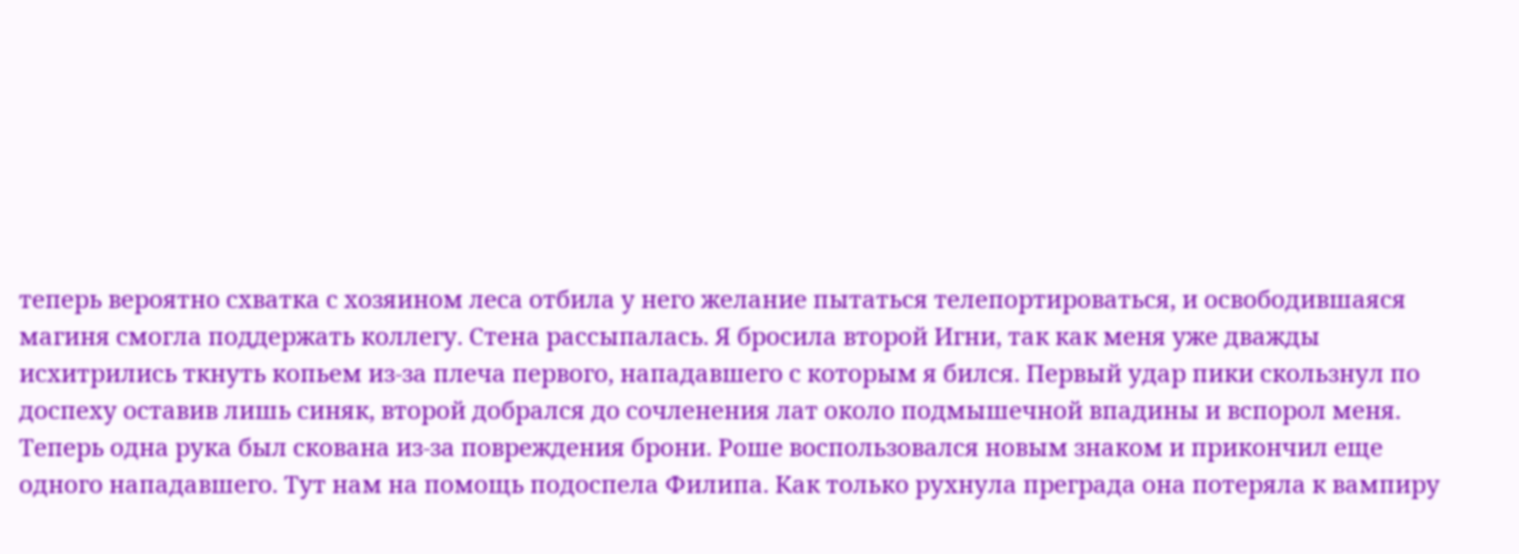теперь вероятно схватка с хозяином леса отбила у него желание пытаться телепортироваться, и освободившаяся магиня смогла поддержать коллегу. Стена рассыпалась. Я бросила второй Игни, так как меня уже дважды исхитрились ткнуть копьем из-за плеча первого, нападавшего с которым я бился. Первый удар пики скользнул по доспеху оставив лишь синяк, второй добрался до сочленения лат около подмышечной впадины и вспорол меня. Теперь одна рука был скована из-за повреждения брони. Роше воспользовался новым знаком и прикончил еще одного нападавшего. Тут нам на помощь подоспела Филипа. Как только рухнула преграда она потеряла к вампиру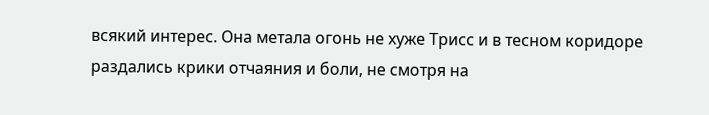всякий интерес. Она метала огонь не хуже Трисс и в тесном коридоре раздались крики отчаяния и боли, не смотря на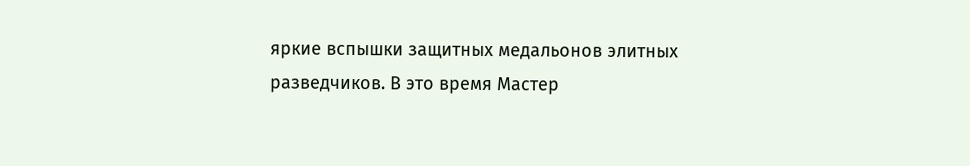яркие вспышки защитных медальонов элитных разведчиков. В это время Мастер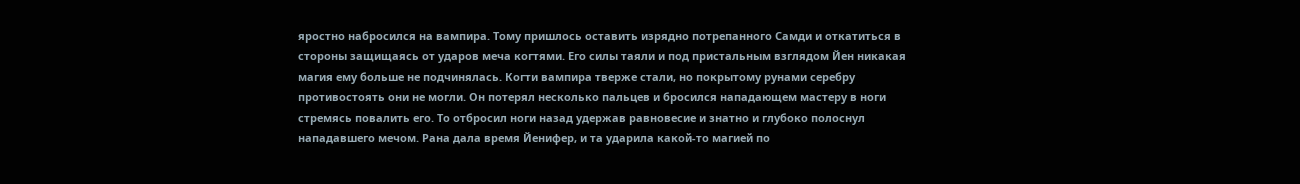яростно набросился на вампира. Тому пришлось оставить изрядно потрепанного Самди и откатиться в стороны защищаясь от ударов меча когтями. Его силы таяли и под пристальным взглядом Йен никакая магия ему больше не подчинялась. Когти вампира тверже стали, но покрытому рунами серебру противостоять они не могли. Он потерял несколько пальцев и бросился нападающем мастеру в ноги стремясь повалить его. То отбросил ноги назад удержав равновесие и знатно и глубоко полоснул нападавшего мечом. Рана дала время Йенифер, и та ударила какой-то магией по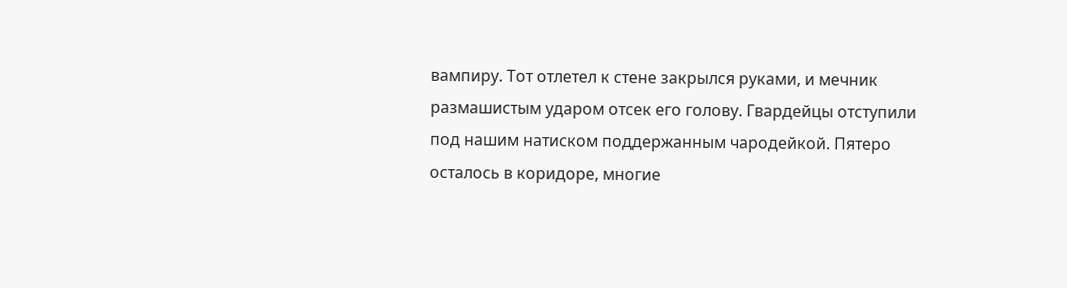вампиру. Тот отлетел к стене закрылся руками, и мечник размашистым ударом отсек его голову. Гвардейцы отступили под нашим натиском поддержанным чародейкой. Пятеро осталось в коридоре, многие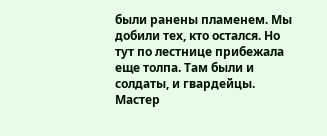были ранены пламенем. Мы добили тех, кто остался. Но тут по лестнице прибежала еще толпа. Там были и солдаты, и гвардейцы. Мастер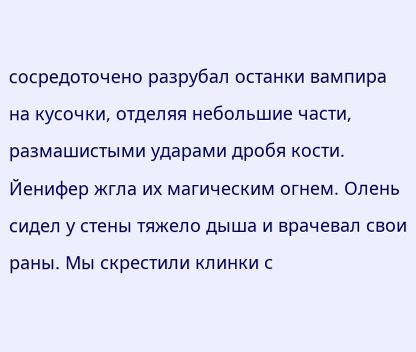сосредоточено разрубал останки вампира на кусочки, отделяя небольшие части, размашистыми ударами дробя кости. Йенифер жгла их магическим огнем. Олень сидел у стены тяжело дыша и врачевал свои раны. Мы скрестили клинки с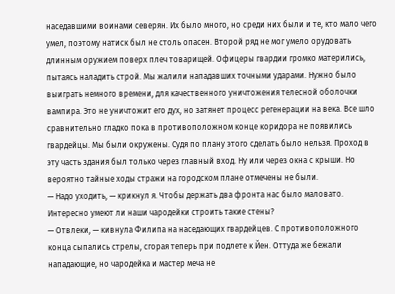наседавшими воинами северян. Их было много, но среди них были и те, кто мало чего умел, поэтому натиск был не столь опасен. Второй ряд не мог умело орудовать длинным оружием поверх плеч товарищей. Офицеры гвардии громко матерились, пытаясь наладить строй. Мы жалили нападавших точными ударами. Нужно было выиграть немного времени, для качественного уничтожения телесной оболочки вампира. Это не уничтожит его дух, но затянет процесс регенерации на века. Все шло сравнительно гладко пока в противоположном конце коридора не появились гвардейцы. Мы были окружены. Судя по плану этого сделать было нельзя. Проход в эту часть здания был только через главный вход. Ну или через окна с крыши. Но вероятно тайные ходы стражи на городском плане отмечены не были.
— Надо уходить, — крикнул я. Чтобы держать два фронта нас было маловато. Интересно умеют ли наши чародейки строить такие стены?
— Отвлеки, — кивнула Филипа на наседающих гвардейцев. С противоположного конца сыпались стрелы, сгорая теперь при подлете к Йен. Оттуда же бежали нападающие, но чародейка и мастер меча не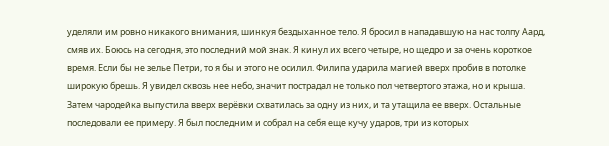уделяли им ровно никакого внимания, шинкуя бездыханное тело. Я бросил в нападавшую на нас толпу Аард, смяв их. Боюсь на сегодня, это последний мой знак. Я кинул их всего четыре, но щедро и за очень короткое время. Если бы не зелье Петри, то я бы и этого не осилил. Филипа ударила магией вверх пробив в потолке широкую брешь. Я увидел сквозь нее небо, значит пострадал не только пол четвертого этажа, но и крыша. Затем чародейка выпустила вверх верёвки схватилась за одну из них, и та утащила ее вверх. Остальные последовали ее примеру. Я был последним и собрал на себя еще кучу ударов, три из которых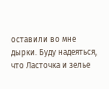оставили во мне дырки. Буду надеяться, что Ласточка и зелье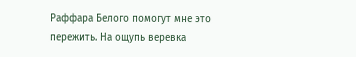Раффара Белого помогут мне это пережить. На ощупь веревка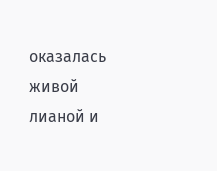оказалась живой лианой и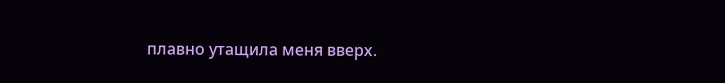плавно утащила меня вверх.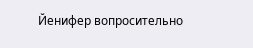Йенифер вопросительно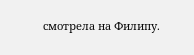смотрела на Филипу.